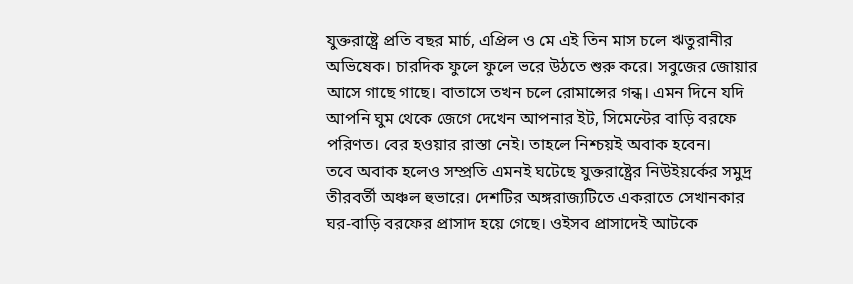যুক্তরাষ্ট্রে প্রতি বছর মার্চ, এপ্রিল ও মে এই তিন মাস চলে ঋতুরানীর অভিষেক। চারদিক ফুলে ফুলে ভরে উঠতে শুরু করে। সবুজের জোয়ার আসে গাছে গাছে। বাতাসে তখন চলে রোমান্সের গন্ধ। এমন দিনে যদি আপনি ঘুম থেকে জেগে দেখেন আপনার ইট, সিমেন্টের বাড়ি বরফে পরিণত। বের হওয়ার রাস্তা নেই। তাহলে নিশ্চয়ই অবাক হবেন।
তবে অবাক হলেও সম্প্রতি এমনই ঘটেছে যুক্তরাষ্ট্রের নিউইয়র্কের সমুদ্র তীরবর্তী অঞ্চল হুভারে। দেশটির অঙ্গরাজ্যটিতে একরাতে সেখানকার ঘর-বাড়ি বরফের প্রাসাদ হয়ে গেছে। ওইসব প্রাসাদেই আটকে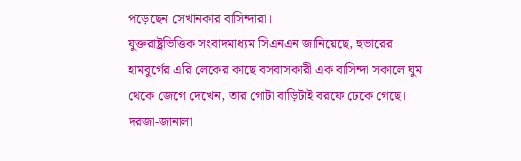পড়েছেন সেখানকার বাসিন্দারা।
যুক্তরাষ্ট্রভিত্তিক সংবাদমাধ্যম সিএনএন জানিয়েছে, হুভারের হামবুর্গের এরি লেকের কাছে বসবাসকারী এক বাসিন্দা সকালে ঘুম থেকে জেগে দেখেন, তার গোটা বাড়িটাই বরফে ঢেকে গেছে। দরজা-জানালা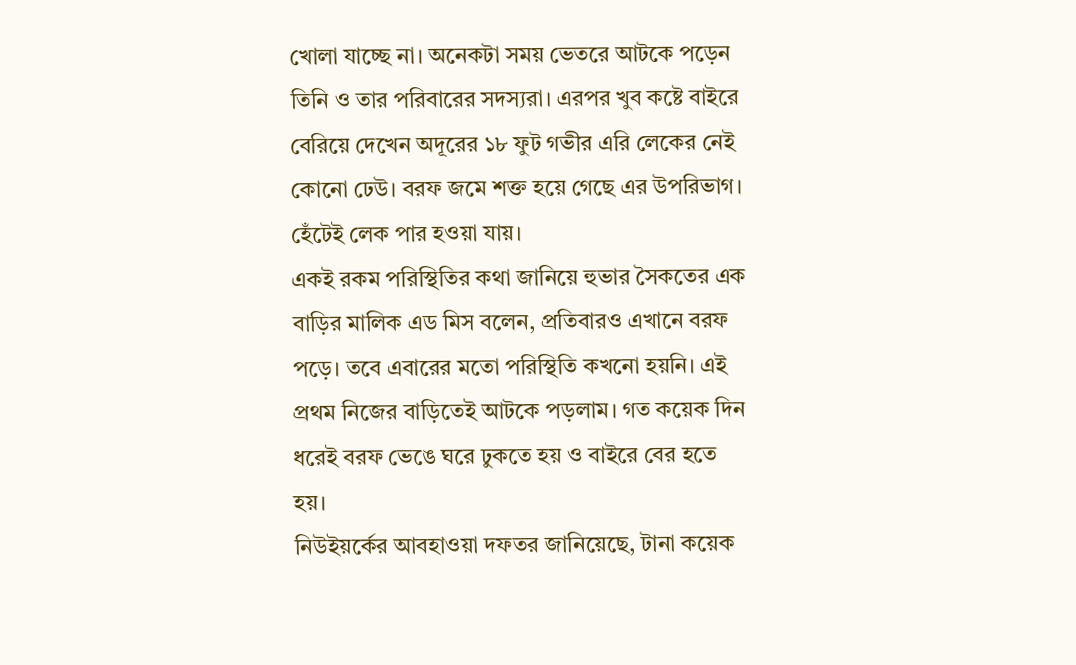খোলা যাচ্ছে না। অনেকটা সময় ভেতরে আটকে পড়েন তিনি ও তার পরিবারের সদস্যরা। এরপর খুব কষ্টে বাইরে বেরিয়ে দেখেন অদূরের ১৮ ফুট গভীর এরি লেকের নেই কোনো ঢেউ। বরফ জমে শক্ত হয়ে গেছে এর উপরিভাগ। হেঁটেই লেক পার হওয়া যায়।
একই রকম পরিস্থিতির কথা জানিয়ে হুভার সৈকতের এক বাড়ির মালিক এড মিস বলেন, প্রতিবারও এখানে বরফ পড়ে। তবে এবারের মতো পরিস্থিতি কখনো হয়নি। এই প্রথম নিজের বাড়িতেই আটকে পড়লাম। গত কয়েক দিন ধরেই বরফ ভেঙে ঘরে ঢুকতে হয় ও বাইরে বের হতে হয়।
নিউইয়র্কের আবহাওয়া দফতর জানিয়েছে, টানা কয়েক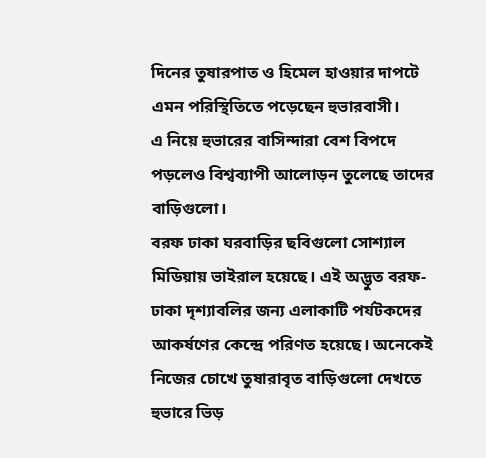দিনের তুষারপাত ও হিমেল হাওয়ার দাপটে এমন পরিস্থিতিতে পড়েছেন হুভারবাসী।
এ নিয়ে হুভারের বাসিন্দারা বেশ বিপদে পড়লেও বিশ্বব্যাপী আলোড়ন তুলেছে তাদের বাড়িগুলো।
বরফ ঢাকা ঘরবাড়ির ছবিগুলো সোশ্যাল মিডিয়ায় ভাইরাল হয়েছে। এই অদ্ভুত বরফ-ঢাকা দৃশ্যাবলির জন্য এলাকাটি পর্যটকদের আকর্ষণের কেন্দ্রে পরিণত হয়েছে। অনেকেই নিজের চোখে তুষারাবৃত বাড়িগুলো দেখতে হুভারে ভিড়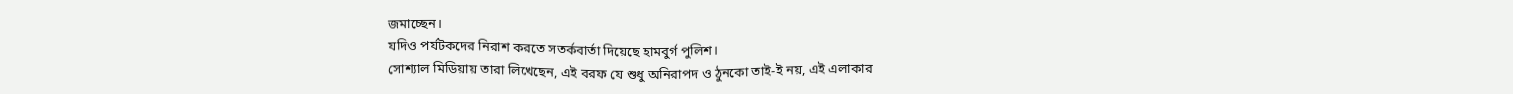জমাচ্ছেন।
যদিও পর্যটকদের নিরাশ করতে সতর্কবার্তা দিয়েছে হামবুর্গ পুলিশ।
সোশ্যাল মিডিয়ায় তারা লিখেছেন, এই বরফ যে শুধু অনিরাপদ ও ঠুনকো তাই-ই নয়, এই এলাকার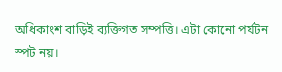অধিকাংশ বাড়িই ব্যক্তিগত সম্পত্তি। এটা কোনো পর্যটন স্পট নয়।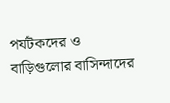পর্যটকদের ও বাড়িগুলোর বাসিন্দাদের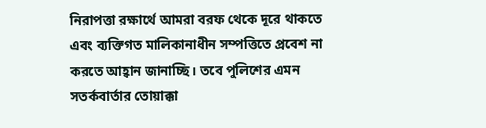নিরাপত্তা রক্ষার্থে আমরা বরফ থেকে দূরে থাকতে এবং ব্যক্তিগত মালিকানাধীন সম্পত্তিতে প্রবেশ না করতে আহ্বান জানাচ্ছি। তবে পুলিশের এমন সতর্কবার্তার তোয়াক্কা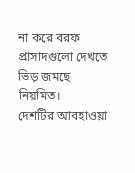না করে বরফ প্রাসাদগুলো দেখতে ভিড় জমছে নিয়মিত।
দেশটির আবহাওয়া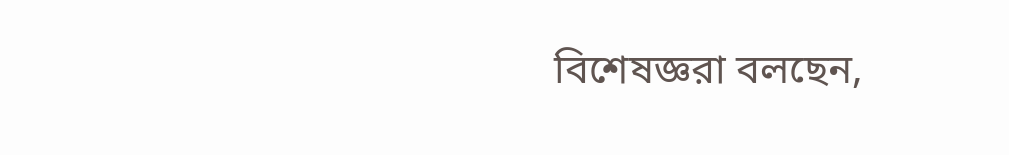বিশেষজ্ঞরা বলছেন,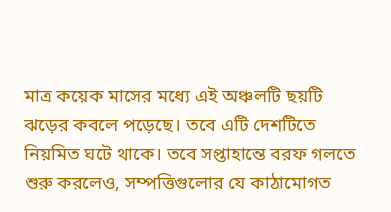মাত্র কয়েক মাসের মধ্যে এই অঞ্চলটি ছয়টি ঝড়ের কবলে পড়েছে। তবে এটি দেশটিতে নিয়মিত ঘটে থাকে। তবে সপ্তাহান্তে বরফ গলতে শুরু করলেও, সম্পত্তিগুলোর যে কাঠামোগত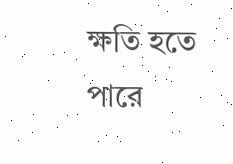ক্ষতি হতে পারে